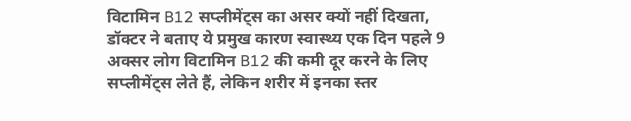विटामिन B12 सप्लीमेंट्स का असर क्यों नहीं दिखता, डॉक्टर ने बताए ये प्रमुख कारण स्वास्थ्य एक दिन पहले 9
अक्सर लोग विटामिन B12 की कमी दूर करने के लिए सप्लीमेंट्स लेते हैं, लेकिन शरीर में इनका स्तर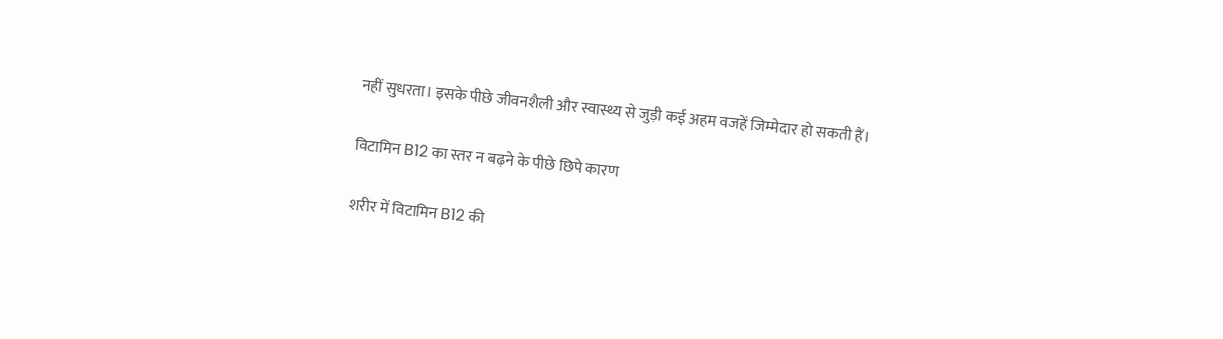नहीं सुधरता। इसके पीछे जीवनशैली और स्वास्थ्य से जुड़ी कई अहम वजहें जिम्मेदार हो सकती हैं।

विटामिन B12 का स्तर न बढ़ने के पीछे छिपे कारण

शरीर में विटामिन B12 की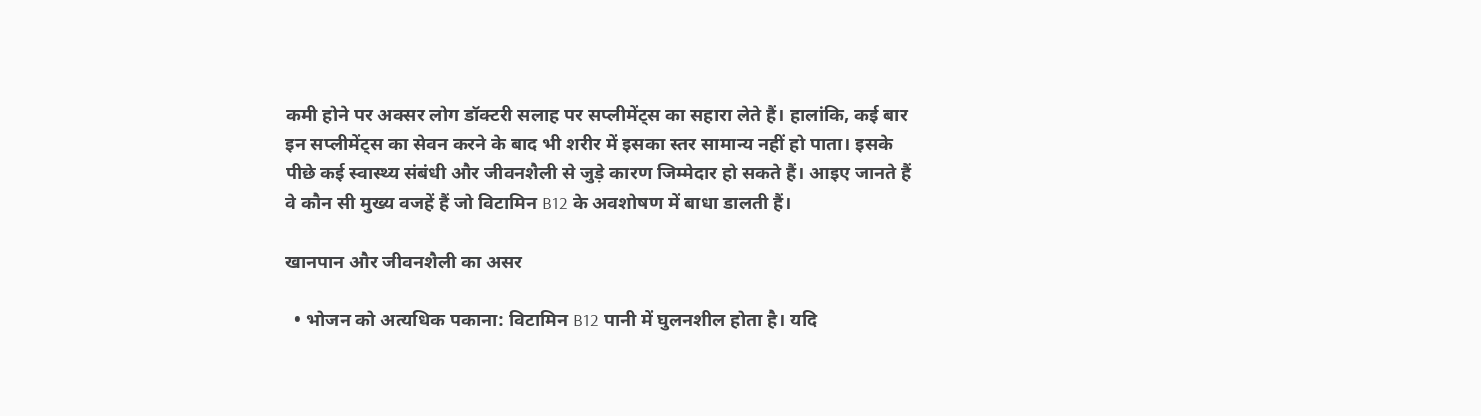कमी होने पर अक्सर लोग डॉक्टरी सलाह पर सप्लीमेंट्स का सहारा लेते हैं। हालांकि, कई बार इन सप्लीमेंट्स का सेवन करने के बाद भी शरीर में इसका स्तर सामान्य नहीं हो पाता। इसके पीछे कई स्वास्थ्य संबंधी और जीवनशैली से जुड़े कारण जिम्मेदार हो सकते हैं। आइए जानते हैं वे कौन सी मुख्य वजहें हैं जो विटामिन B12 के अवशोषण में बाधा डालती हैं।

खानपान और जीवनशैली का असर

  • भोजन को अत्यधिक पकाना: विटामिन B12 पानी में घुलनशील होता है। यदि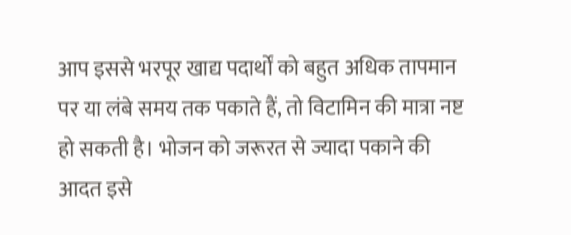आप इससे भरपूर खाद्य पदार्थों को बहुत अधिक तापमान पर या लंबे समय तक पकाते हैं, तो विटामिन की मात्रा नष्ट हो सकती है। भोजन को जरूरत से ज्यादा पकाने की आदत इसे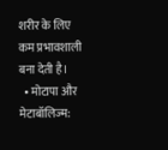शरीर के लिए कम प्रभावशाली बना देती है।
  • मोटापा और मेटाबॉलिज्म: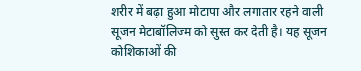शरीर में बढ़ा हुआ मोटापा और लगातार रहने वाली सूजन मेटाबॉलिज्म को सुस्त कर देती है। यह सूजन कोशिकाओं की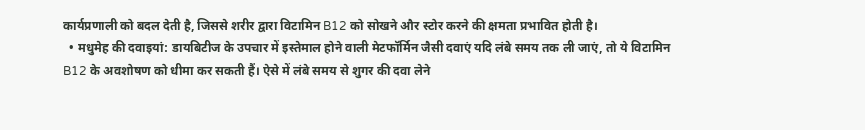कार्यप्रणाली को बदल देती है, जिससे शरीर द्वारा विटामिन B12 को सोखने और स्टोर करने की क्षमता प्रभावित होती है।
  • मधुमेह की दवाइयां: डायबिटीज के उपचार में इस्तेमाल होने वाली मेटफॉर्मिन जैसी दवाएं यदि लंबे समय तक ली जाएं, तो ये विटामिन B12 के अवशोषण को धीमा कर सकती हैं। ऐसे में लंबे समय से शुगर की दवा लेने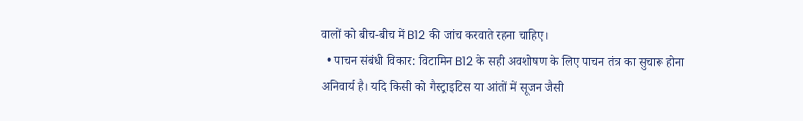वालों को बीच-बीच में B12 की जांच करवाते रहना चाहिए।
  • पाचन संबंधी विकार: विटामिन B12 के सही अवशोषण के लिए पाचन तंत्र का सुचारू होना अनिवार्य है। यदि किसी को गैस्ट्राइटिस या आंतों में सूजन जैसी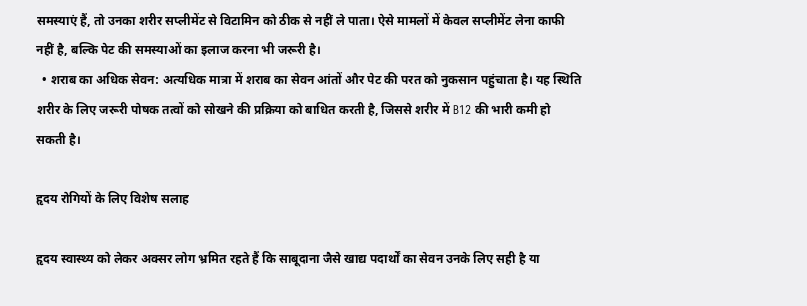समस्याएं हैं, तो उनका शरीर सप्लीमेंट से विटामिन को ठीक से नहीं ले पाता। ऐसे मामलों में केवल सप्लीमेंट लेना काफी नहीं है, बल्कि पेट की समस्याओं का इलाज करना भी जरूरी है।
  • शराब का अधिक सेवन: अत्यधिक मात्रा में शराब का सेवन आंतों और पेट की परत को नुकसान पहुंचाता है। यह स्थिति शरीर के लिए जरूरी पोषक तत्वों को सोखने की प्रक्रिया को बाधित करती है, जिससे शरीर में B12 की भारी कमी हो सकती है।

हृदय रोगियों के लिए विशेष सलाह

हृदय स्वास्थ्य को लेकर अक्सर लोग भ्रमित रहते हैं कि साबूदाना जैसे खाद्य पदार्थों का सेवन उनके लिए सही है या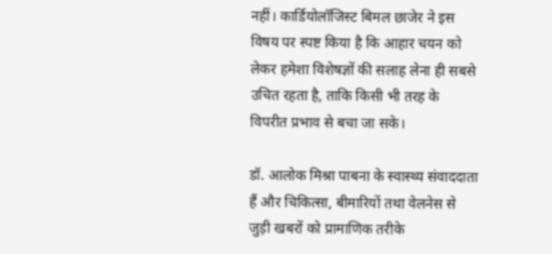नहीं। कार्डियोलॉजिस्ट बिमल छाजेर ने इस विषय पर स्पष्ट किया है कि आहार चयन को लेकर हमेशा विशेषज्ञों की सलाह लेना ही सबसे उचित रहता है, ताकि किसी भी तरह के विपरीत प्रभाव से बचा जा सके।

डॉ. आलोक मिश्रा पाबना के स्वास्थ्य संवाददाता हैं और चिकित्सा, बीमारियों तथा वेलनेस से जुड़ी खबरों को प्रामाणिक तरीके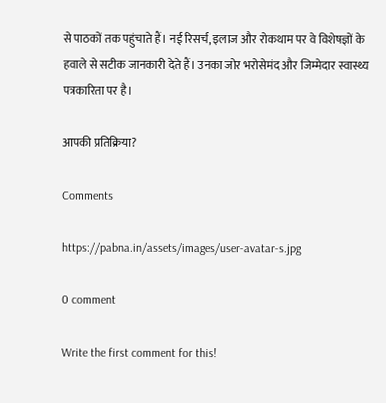से पाठकों तक पहुंचाते हैं। नई रिसर्च, इलाज और रोकथाम पर वे विशेषज्ञों के हवाले से सटीक जानकारी देते हैं। उनका जोर भरोसेमंद और जिम्मेदार स्वास्थ्य पत्रकारिता पर है।

आपकी प्रतिक्रिया?

Comments

https://pabna.in/assets/images/user-avatar-s.jpg

0 comment

Write the first comment for this!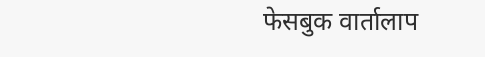फेसबुक वार्तालाप